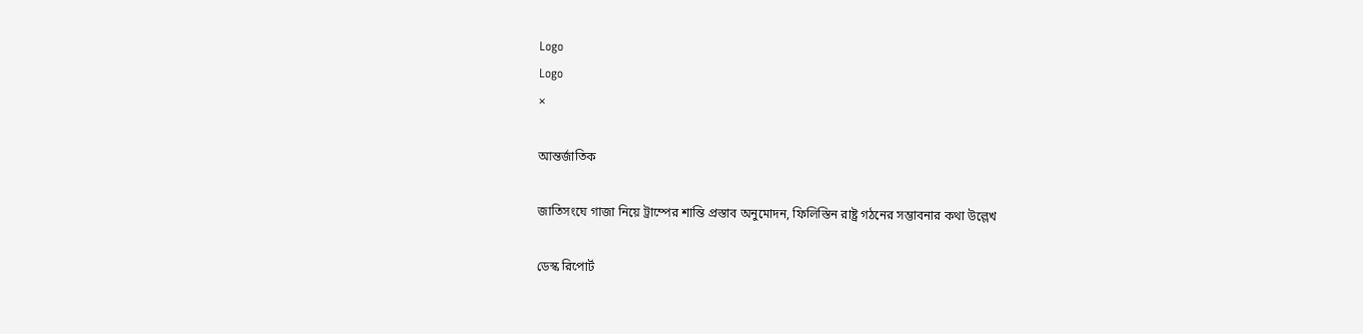Logo
Logo
×

আন্তর্জাতিক

জাতিসংঘে গাজা নিয়ে ট্রাম্পের শান্তি প্রস্তাব অনুমোদন, ফিলিস্তিন রাষ্ট্র গঠনের সম্ভাবনার কথা উল্লেখ

ডেস্ক রিপোর্ট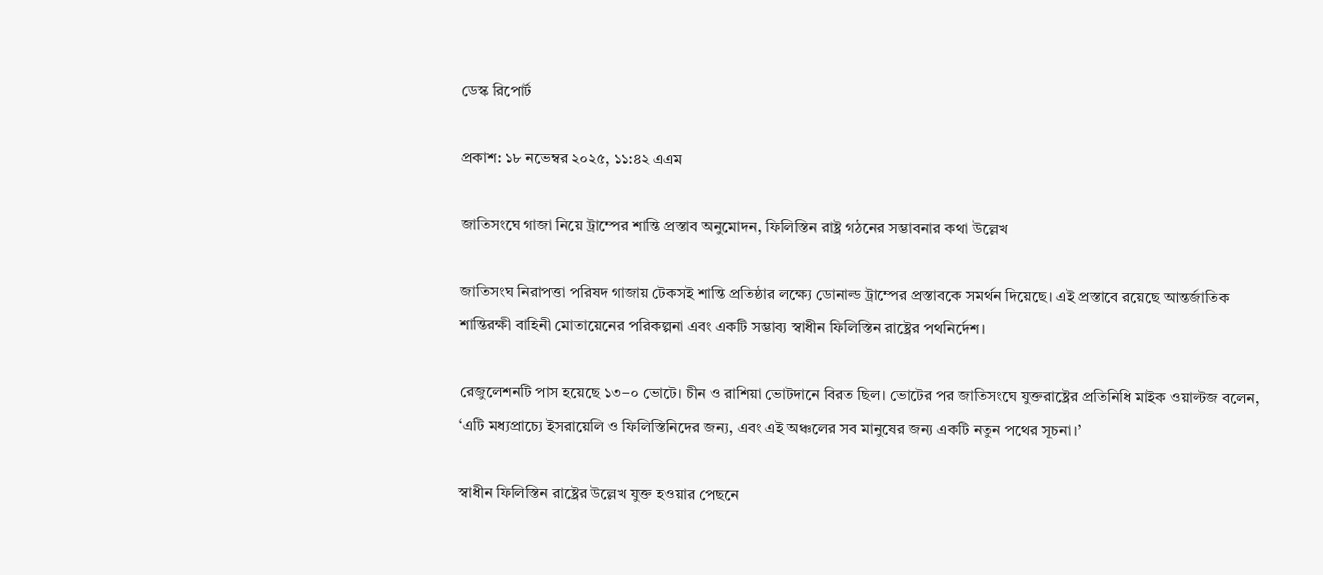ডেস্ক রিপোর্ট

প্রকাশ: ১৮ নভেম্বর ২০২৫, ১১:৪২ এএম

জাতিসংঘে গাজা নিয়ে ট্রাম্পের শান্তি প্রস্তাব অনুমোদন, ফিলিস্তিন রাষ্ট্র গঠনের সম্ভাবনার কথা উল্লেখ

জাতিসংঘ নিরাপত্তা পরিষদ গাজায় টেকসই শান্তি প্রতিষ্ঠার লক্ষ্যে ডোনাল্ড ট্রাম্পের প্রস্তাবকে সমর্থন দিয়েছে। এই প্রস্তাবে রয়েছে আন্তর্জাতিক শান্তিরক্ষী বাহিনী মোতায়েনের পরিকল্পনা এবং একটি সম্ভাব্য স্বাধীন ফিলিস্তিন রাষ্ট্রের পথনির্দেশ।

রেজুলেশনটি পাস হয়েছে ১৩–০ ভোটে। চীন ও রাশিয়া ভোটদানে বিরত ছিল। ভোটের পর জাতিসংঘে যুক্তরাষ্ট্রের প্রতিনিধি মাইক ওয়াল্টজ বলেন, ‘এটি মধ্যপ্রাচ্যে ইসরায়েলি ও ফিলিস্তিনিদের জন্য, এবং এই অঞ্চলের সব মানুষের জন্য একটি নতুন পথের সূচনা।’

স্বাধীন ফিলিস্তিন রাষ্ট্রের উল্লেখ যুক্ত হওয়ার পেছনে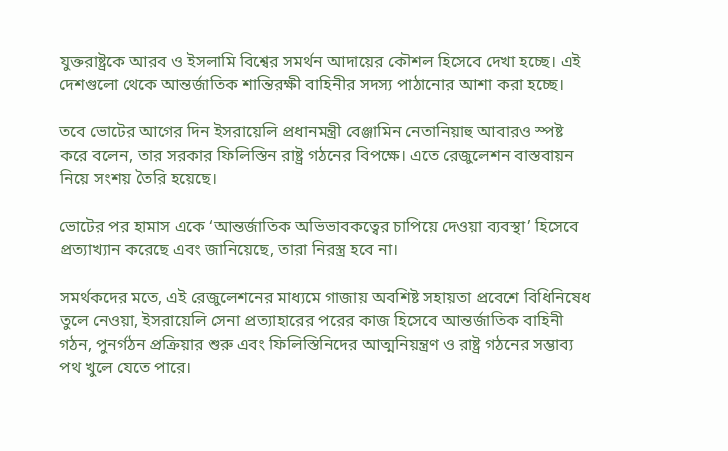যুক্তরাষ্ট্রকে আরব ও ইসলামি বিশ্বের সমর্থন আদায়ের কৌশল হিসেবে দেখা হচ্ছে। এই দেশগুলো থেকে আন্তর্জাতিক শান্তিরক্ষী বাহিনীর সদস্য পাঠানোর আশা করা হচ্ছে।

তবে ভোটের আগের দিন ইসরায়েলি প্রধানমন্ত্রী বেঞ্জামিন নেতানিয়াহু আবারও স্পষ্ট করে বলেন, তার সরকার ফিলিস্তিন রাষ্ট্র গঠনের বিপক্ষে। এতে রেজুলেশন বাস্তবায়ন নিয়ে সংশয় তৈরি হয়েছে।

ভোটের পর হামাস একে ‘আন্তর্জাতিক অভিভাবকত্বের চাপিয়ে দেওয়া ব্যবস্থা’ হিসেবে প্রত্যাখ্যান করেছে এবং জানিয়েছে, তারা নিরস্ত্র হবে না।

সমর্থকদের মতে, এই রেজুলেশনের মাধ্যমে গাজায় অবশিষ্ট সহায়তা প্রবেশে বিধিনিষেধ তুলে নেওয়া, ইসরায়েলি সেনা প্রত্যাহারের পরের কাজ হিসেবে আন্তর্জাতিক বাহিনী গঠন, পুনর্গঠন প্রক্রিয়ার শুরু এবং ফিলিস্তিনিদের আত্মনিয়ন্ত্রণ ও রাষ্ট্র গঠনের সম্ভাব্য পথ খুলে যেতে পারে।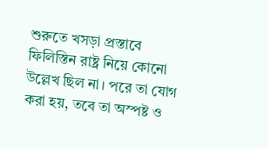শুরুতে খসড়া প্রস্তাবে ফিলিস্তিন রাষ্ট্র নিয়ে কোনো উল্লেখ ছিল না। পরে তা যোগ করা হয়, তবে তা অস্পষ্ট ও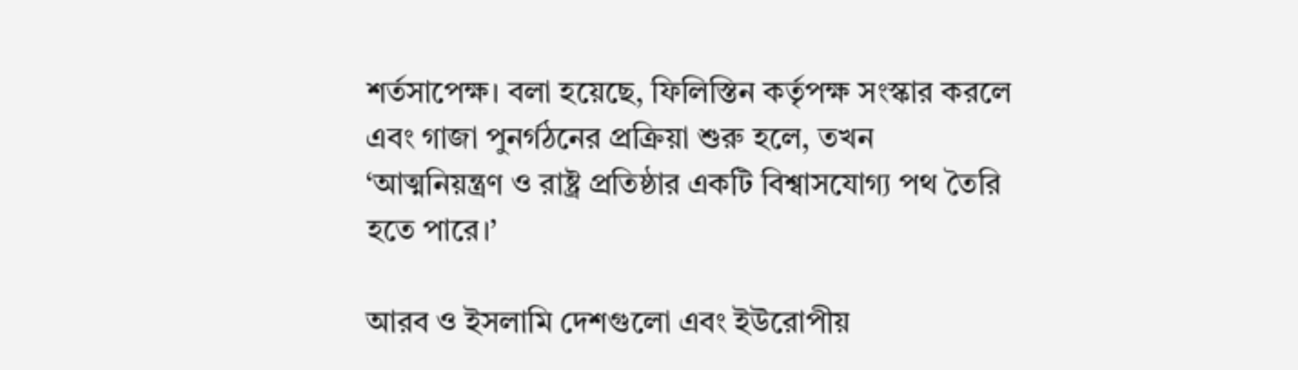শর্তসাপেক্ষ। বলা হয়েছে, ফিলিস্তিন কর্তৃপক্ষ সংস্কার করলে এবং গাজা পুনর্গঠনের প্রক্রিয়া শুরু হলে, তখন ‘আত্মনিয়ন্ত্রণ ও রাষ্ট্র প্রতিষ্ঠার একটি বিশ্বাসযোগ্য পথ তৈরি হতে পারে।’

আরব ও ইসলামি দেশগুলো এবং ইউরোপীয়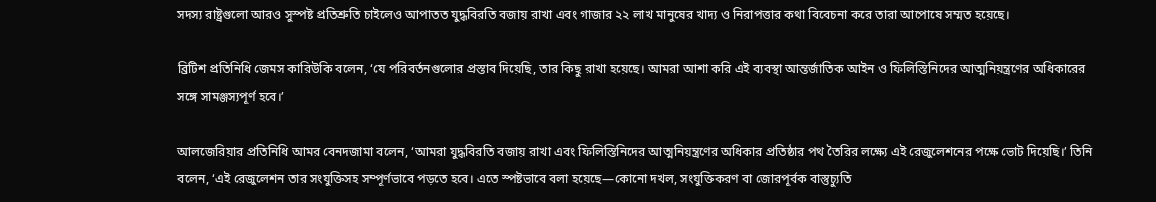সদস্য রাষ্ট্রগুলো আরও সুস্পষ্ট প্রতিশ্রুতি চাইলেও আপাতত যুদ্ধবিরতি বজায় রাখা এবং গাজার ২২ লাখ মানুষের খাদ্য ও নিরাপত্তার কথা বিবেচনা করে তারা আপোষে সম্মত হয়েছে।

ব্রিটিশ প্রতিনিধি জেমস কারিউকি বলেন, ‘যে পরিবর্তনগুলোর প্রস্তাব দিয়েছি, তার কিছু রাখা হয়েছে। আমরা আশা করি এই ব্যবস্থা আন্তর্জাতিক আইন ও ফিলিস্তিনিদের আত্মনিয়ন্ত্রণের অধিকারের সঙ্গে সামঞ্জস্যপূর্ণ হবে।’

আলজেরিয়ার প্রতিনিধি আমর বেনদজামা বলেন, ‘আমরা যুদ্ধবিরতি বজায় রাখা এবং ফিলিস্তিনিদের আত্মনিয়ন্ত্রণের অধিকার প্রতিষ্ঠার পথ তৈরির লক্ষ্যে এই রেজুলেশনের পক্ষে ভোট দিয়েছি।’ তিনি বলেন, ‘এই রেজুলেশন তার সংযুক্তিসহ সম্পূর্ণভাবে পড়তে হবে। এতে স্পষ্টভাবে বলা হয়েছে—কোনো দখল, সংযুক্তিকরণ বা জোরপূর্বক বাস্তুচ্যুতি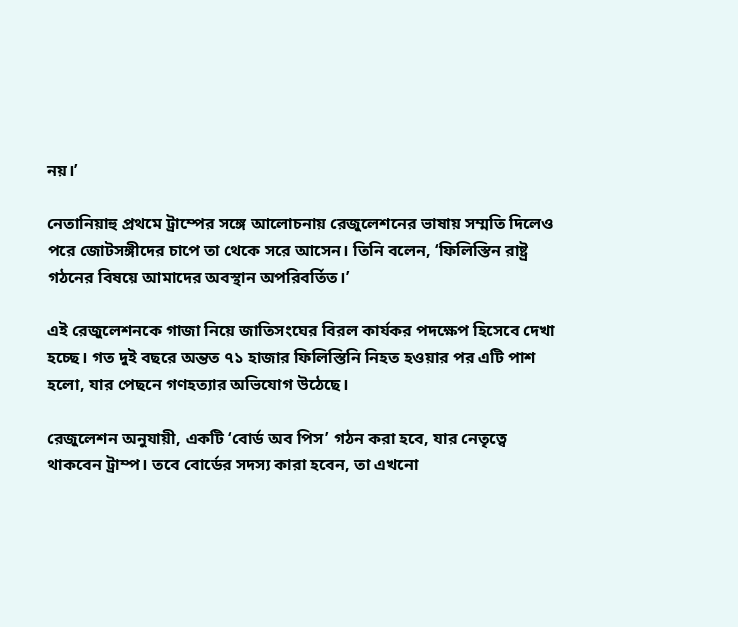নয়।’

নেতানিয়াহু প্রথমে ট্রাম্পের সঙ্গে আলোচনায় রেজুলেশনের ভাষায় সম্মতি দিলেও পরে জোটসঙ্গীদের চাপে তা থেকে সরে আসেন। তিনি বলেন, ‘ফিলিস্তিন রাষ্ট্র গঠনের বিষয়ে আমাদের অবস্থান অপরিবর্তিত।’

এই রেজুলেশনকে গাজা নিয়ে জাতিসংঘের বিরল কার্যকর পদক্ষেপ হিসেবে দেখা হচ্ছে। গত দুই বছরে অন্তত ৭১ হাজার ফিলিস্তিনি নিহত হওয়ার পর এটি পাশ হলো, যার পেছনে গণহত্যার অভিযোগ উঠেছে।

রেজুলেশন অনুযায়ী, একটি ‘বোর্ড অব পিস’ গঠন করা হবে, যার নেতৃত্বে থাকবেন ট্রাম্প। তবে বোর্ডের সদস্য কারা হবেন, তা এখনো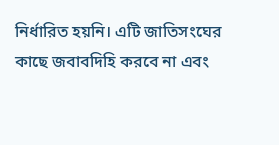নির্ধারিত হয়নি। এটি জাতিসংঘের কাছে জবাবদিহি করবে না এবং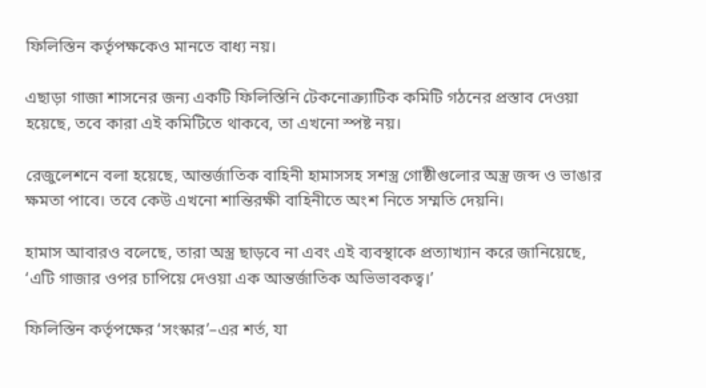ফিলিস্তিন কর্তৃপক্ষকেও মানতে বাধ্য নয়।

এছাড়া গাজা শাসনের জন্য একটি ফিলিস্তিনি টেকনোক্র্যাটিক কমিটি গঠনের প্রস্তাব দেওয়া হয়েছে, তবে কারা এই কমিটিতে থাকবে, তা এখনো স্পষ্ট নয়।

রেজুলেশনে বলা হয়েছে, আন্তর্জাতিক বাহিনী হামাসসহ সশস্ত্র গোষ্ঠীগুলোর অস্ত্র জব্দ ও ভাঙার ক্ষমতা পাবে। তবে কেউ এখনো শান্তিরক্ষী বাহিনীতে অংশ নিতে সম্মতি দেয়নি।

হামাস আবারও বলেছে, তারা অস্ত্র ছাড়বে না এবং এই ব্যবস্থাকে প্রত্যাখ্যান করে জানিয়েছে, ‘এটি গাজার ওপর চাপিয়ে দেওয়া এক আন্তর্জাতিক অভিভাবকত্ব।’

ফিলিস্তিন কর্তৃপক্ষের ‘সংস্কার’–এর শর্ত, যা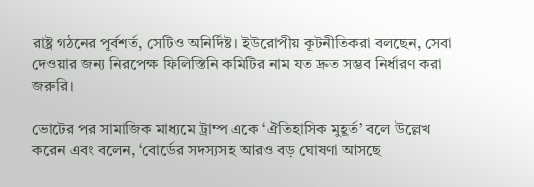রাষ্ট্র গঠনের পূর্বশর্ত, সেটিও অনির্দিষ্ট। ইউরোপীয় কূটনীতিকরা বলছেন, সেবা দেওয়ার জন্য নিরপেক্ষ ফিলিস্তিনি কমিটির নাম যত দ্রুত সম্ভব নির্ধারণ করা জরুরি।

ভোটের পর সামাজিক মাধ্যমে ট্রাম্প একে ‘ঐতিহাসিক মুহূর্ত’ বলে উল্লেখ করেন এবং বলেন, ‘বোর্ডের সদস্যসহ আরও বড় ঘোষণা আসছে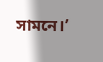সামনে।’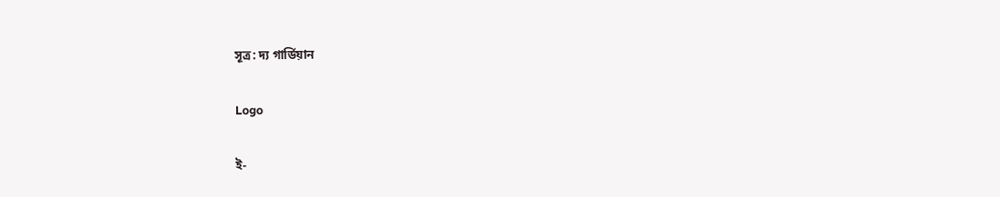সূত্র: দ্য গার্ডিয়ান

Logo

ই-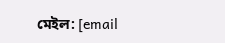মেইল: [email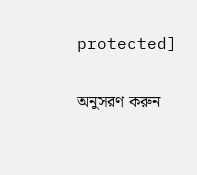protected]

অনুসরণ করুন